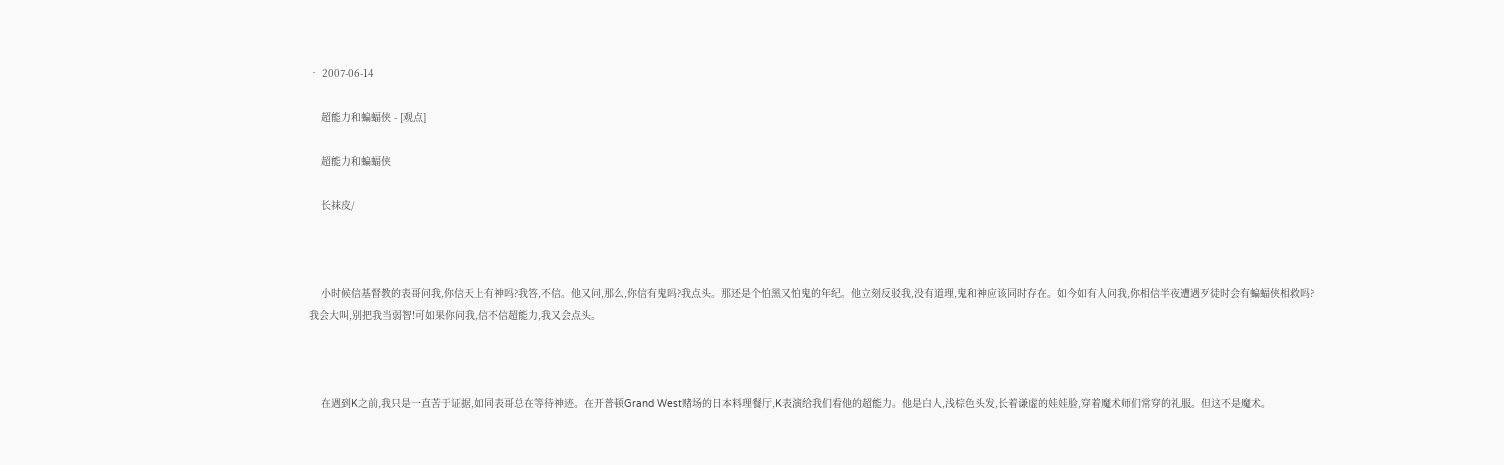• 2007-06-14

    超能力和蝙蝠侠 - [观点]

    超能力和蝙蝠侠

    长袜皮/



    小时候信基督教的表哥问我,你信天上有神吗?我答,不信。他又问,那么,你信有鬼吗?我点头。那还是个怕黑又怕鬼的年纪。他立刻反驳我,没有道理,鬼和神应该同时存在。如今如有人问我,你相信半夜遭遇歹徒时会有蝙蝠侠相救吗?我会大叫,别把我当弱智!可如果你问我,信不信超能力,我又会点头。



    在遇到K之前,我只是一直苦于证据,如同表哥总在等待神迹。在开普顿Grand West赌场的日本料理餐厅,K表演给我们看他的超能力。他是白人,浅棕色头发,长着谦虚的娃娃脸,穿着魔术师们常穿的礼服。但这不是魔术。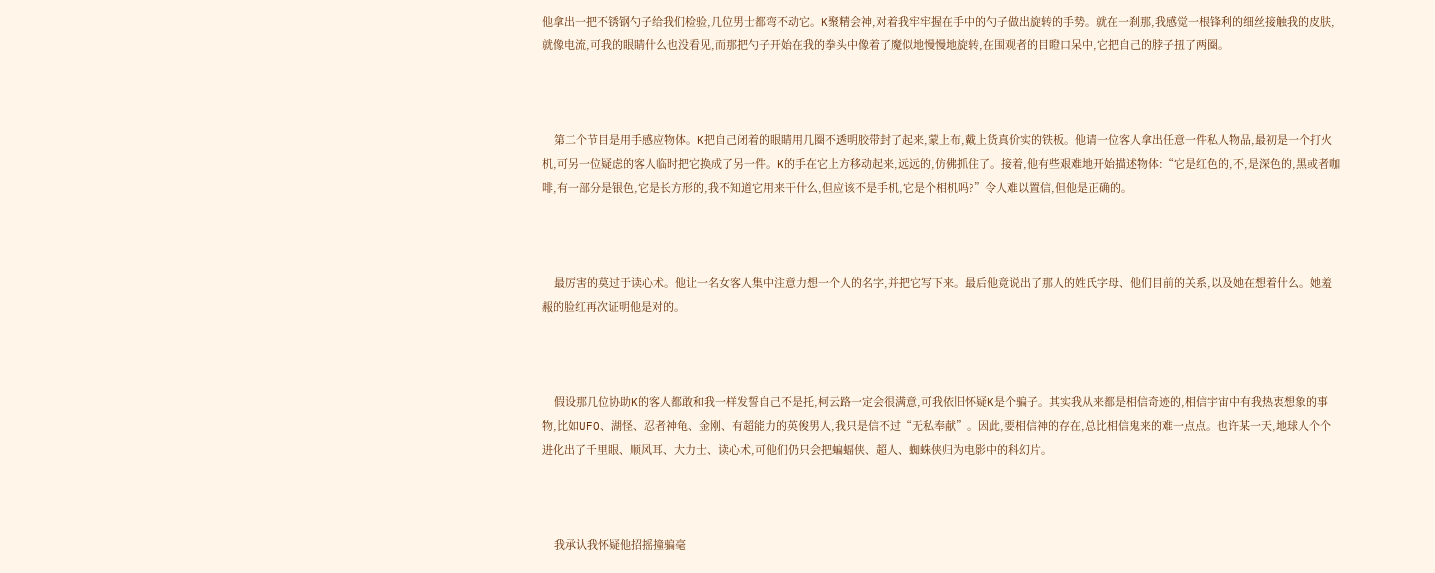他拿出一把不锈钢勺子给我们检验,几位男士都弯不动它。K聚精会神,对着我牢牢握在手中的勺子做出旋转的手势。就在一刹那,我感觉一根锋利的细丝接触我的皮肤,就像电流,可我的眼睛什么也没看见,而那把勺子开始在我的拳头中像着了魔似地慢慢地旋转,在围观者的目瞪口呆中,它把自己的脖子扭了两圈。



    第二个节目是用手感应物体。K把自己闭着的眼睛用几圈不透明胶带封了起来,蒙上布,戴上货真价实的铁板。他请一位客人拿出任意一件私人物品,最初是一个打火机,可另一位疑虑的客人临时把它换成了另一件。K的手在它上方移动起来,远远的,仿佛抓住了。接着,他有些艰难地开始描述物体:“它是红色的,不,是深色的,黑或者咖啡,有一部分是银色,它是长方形的,我不知道它用来干什么,但应该不是手机,它是个相机吗?”令人难以置信,但他是正确的。



    最厉害的莫过于读心术。他让一名女客人集中注意力想一个人的名字,并把它写下来。最后他竟说出了那人的姓氏字母、他们目前的关系,以及她在想着什么。她羞赧的脸红再次证明他是对的。



    假设那几位协助K的客人都敢和我一样发誓自己不是托,柯云路一定会很满意,可我依旧怀疑K是个骗子。其实我从来都是相信奇迹的,相信宇宙中有我热衷想象的事物,比如UFO、湖怪、忍者神龟、金刚、有超能力的英俊男人,我只是信不过“无私奉献”。因此,要相信神的存在,总比相信鬼来的难一点点。也许某一天,地球人个个进化出了千里眼、顺风耳、大力士、读心术,可他们仍只会把蝙蝠侠、超人、蜘蛛侠归为电影中的科幻片。



    我承认我怀疑他招摇撞骗毫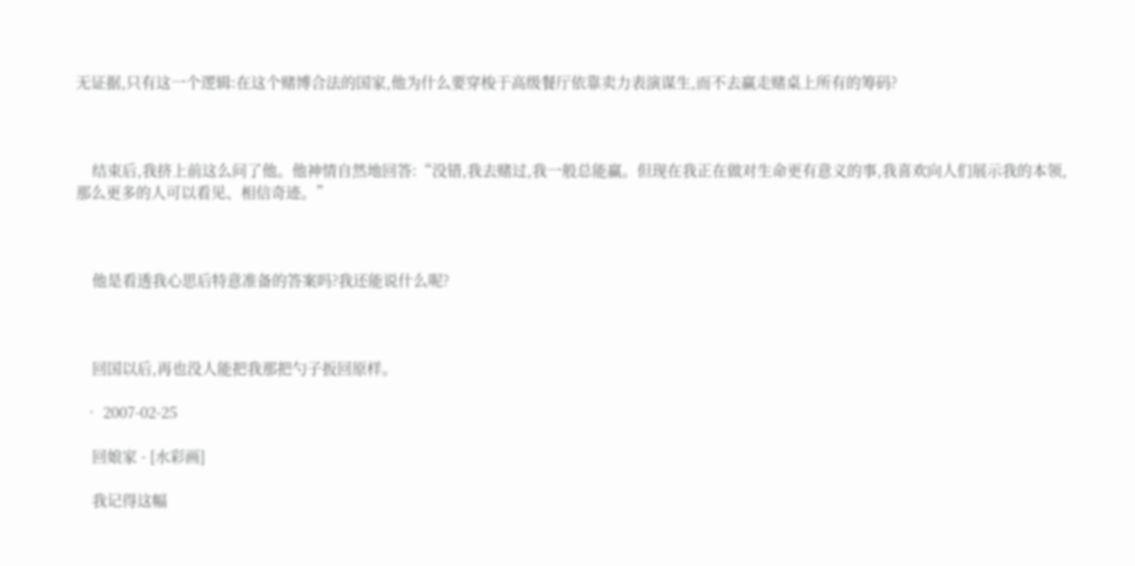无证据,只有这一个逻辑:在这个赌博合法的国家,他为什么要穿梭于高级餐厅依靠卖力表演谋生,而不去赢走赌桌上所有的筹码?



    结束后,我挤上前这么问了他。他神情自然地回答:“没错,我去赌过,我一般总能赢。但现在我正在做对生命更有意义的事,我喜欢向人们展示我的本领,那么更多的人可以看见、相信奇迹。”



    他是看透我心思后特意准备的答案吗?我还能说什么呢?



    回国以后,再也没人能把我那把勺子扳回原样。

  • 2007-02-25

    回娘家 - [水彩画]

    我记得这幅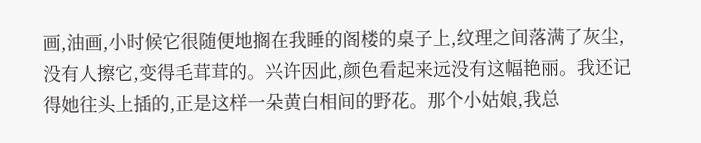画,油画,小时候它很随便地搁在我睡的阁楼的桌子上,纹理之间落满了灰尘,没有人擦它,变得毛茸茸的。兴许因此,颜色看起来远没有这幅艳丽。我还记得她往头上插的,正是这样一朵黄白相间的野花。那个小姑娘,我总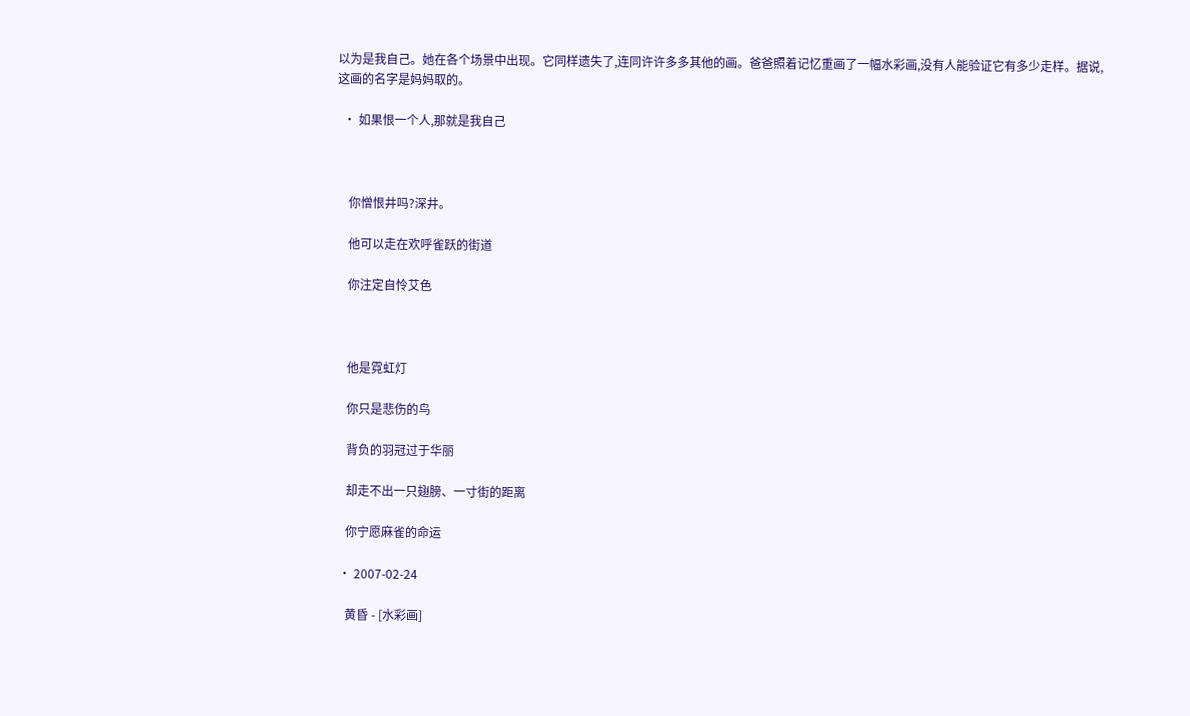以为是我自己。她在各个场景中出现。它同样遗失了,连同许许多多其他的画。爸爸照着记忆重画了一幅水彩画,没有人能验证它有多少走样。据说,这画的名字是妈妈取的。

  • 如果恨一个人,那就是我自己



    你憎恨井吗?深井。

    他可以走在欢呼雀跃的街道

    你注定自怜艾色



    他是霓虹灯

    你只是悲伤的鸟

    背负的羽冠过于华丽

    却走不出一只翅膀、一寸街的距离

    你宁愿麻雀的命运

  • 2007-02-24

    黄昏 - [水彩画]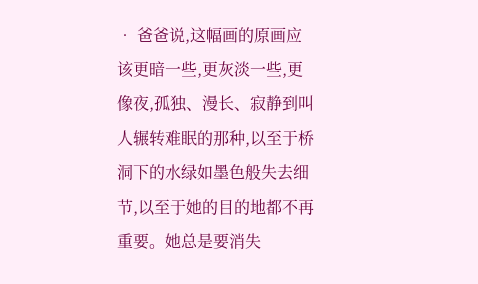• 爸爸说,这幅画的原画应该更暗一些,更灰淡一些,更像夜,孤独、漫长、寂静到叫人辗转难眠的那种,以至于桥洞下的水绿如墨色般失去细节,以至于她的目的地都不再重要。她总是要消失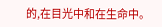的,在目光中和在生命中。